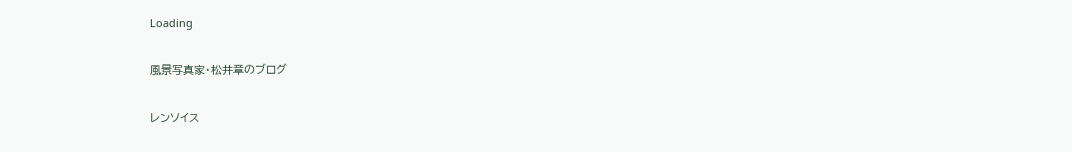Loading

風景写真家・松井章のブログ

レンソイス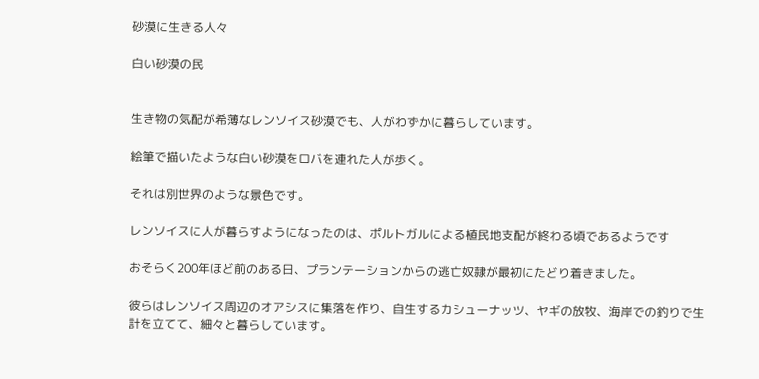砂漠に生きる人々

白い砂漠の民


生き物の気配が希薄なレンソイス砂漠でも、人がわずかに暮らしています。

絵筆で描いたような白い砂漠をロバを連れた人が歩く。

それは別世界のような景色です。

レンソイスに人が暮らすようになったのは、ポルトガルによる植民地支配が終わる頃であるようです

おそらく200年ほど前のある日、プランテーションからの逃亡奴隷が最初にたどり着きました。

彼らはレンソイス周辺のオアシスに集落を作り、自生するカシューナッツ、ヤギの放牧、海岸での釣りで生計を立てて、細々と暮らしています。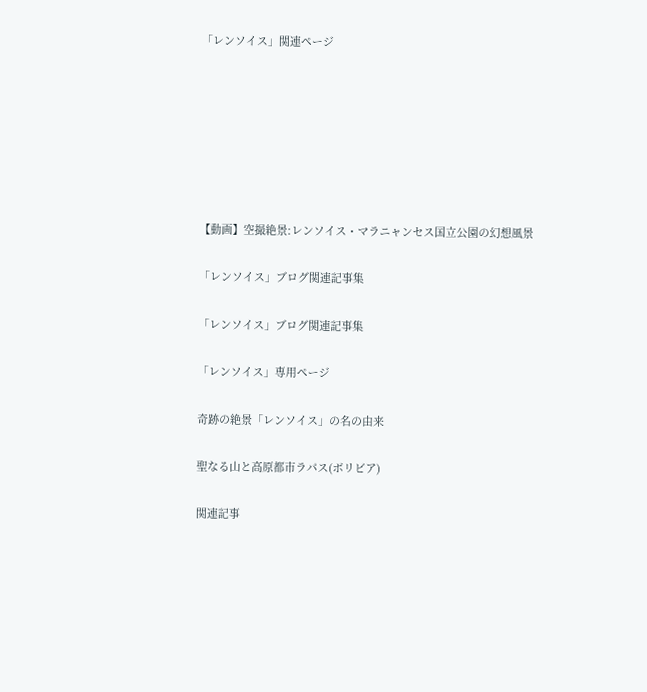「レンソイス」関連ページ







【動画】空撮絶景:レンソイス・マラニャンセス国立公園の幻想風景

「レンソイス」ブログ関連記事集

「レンソイス」ブログ関連記事集

「レンソイス」専用ページ

奇跡の絶景「レンソイス」の名の由来

聖なる山と高原都市ラパス(ボリビア)

関連記事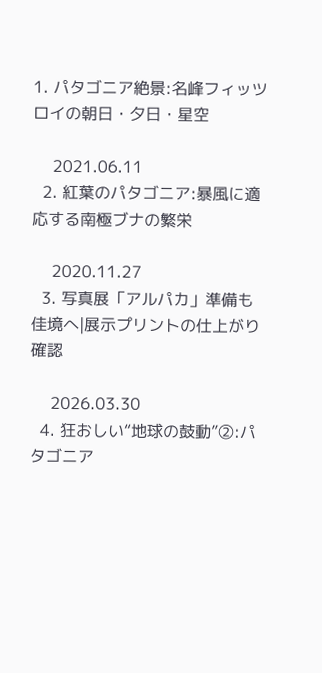1. パタゴニア絶景:名峰フィッツロイの朝日・夕日・星空

    2021.06.11
  2. 紅葉のパタゴニア:暴風に適応する南極ブナの繁栄

    2020.11.27
  3. 写真展「アルパカ」準備も佳境へ|展示プリントの仕上がり確認

    2026.03.30
  4. 狂おしい“地球の鼓動”②:パタゴニア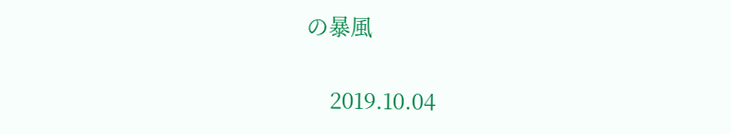の暴風

    2019.10.04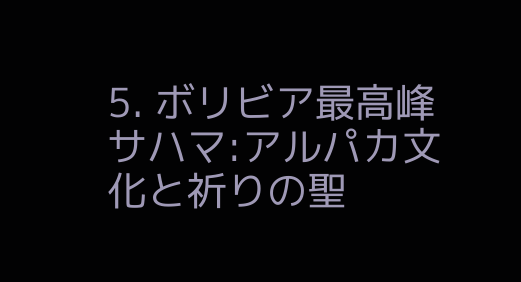5. ボリビア最高峰サハマ:アルパカ文化と祈りの聖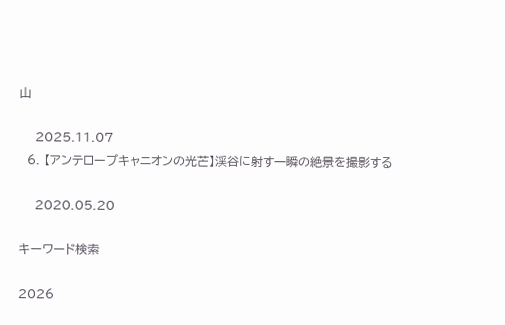山

    2025.11.07
  6. 【アンテロープキャニオンの光芒】渓谷に射す一瞬の絶景を撮影する

    2020.05.20

キーワード検索

2026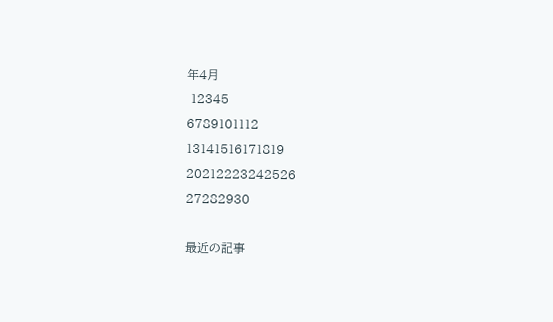年4月
 12345
6789101112
13141516171819
20212223242526
27282930

最近の記事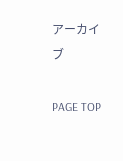アーカイブ

PAGE TOP